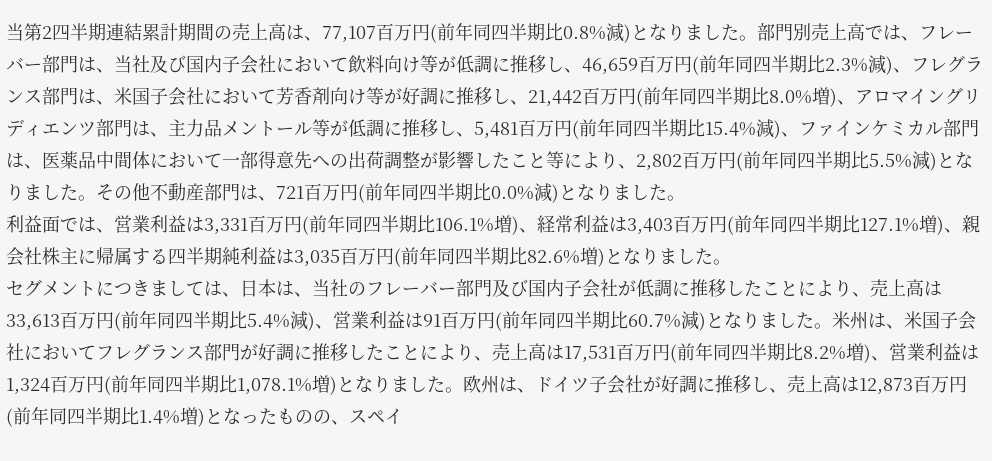当第2四半期連結累計期間の売上高は、77,107百万円(前年同四半期比0.8%減)となりました。部門別売上高では、フレーバー部門は、当社及び国内子会社において飲料向け等が低調に推移し、46,659百万円(前年同四半期比2.3%減)、フレグランス部門は、米国子会社において芳香剤向け等が好調に推移し、21,442百万円(前年同四半期比8.0%増)、アロマイングリディエンツ部門は、主力品メントール等が低調に推移し、5,481百万円(前年同四半期比15.4%減)、ファインケミカル部門は、医薬品中間体において一部得意先への出荷調整が影響したこと等により、2,802百万円(前年同四半期比5.5%減)となりました。その他不動産部門は、721百万円(前年同四半期比0.0%減)となりました。
利益面では、営業利益は3,331百万円(前年同四半期比106.1%増)、経常利益は3,403百万円(前年同四半期比127.1%増)、親会社株主に帰属する四半期純利益は3,035百万円(前年同四半期比82.6%増)となりました。
セグメントにつきましては、日本は、当社のフレーバー部門及び国内子会社が低調に推移したことにより、売上高は33,613百万円(前年同四半期比5.4%減)、営業利益は91百万円(前年同四半期比60.7%減)となりました。米州は、米国子会社においてフレグランス部門が好調に推移したことにより、売上高は17,531百万円(前年同四半期比8.2%増)、営業利益は1,324百万円(前年同四半期比1,078.1%増)となりました。欧州は、ドイツ子会社が好調に推移し、売上高は12,873百万円(前年同四半期比1.4%増)となったものの、スペイ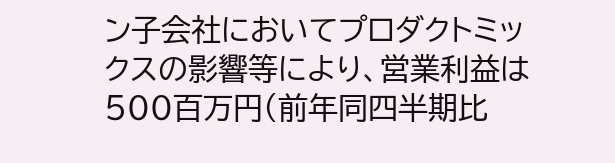ン子会社においてプロダクトミックスの影響等により、営業利益は500百万円(前年同四半期比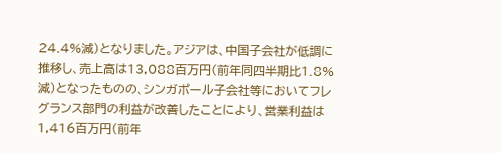24.4%減)となりました。アジアは、中国子会社が低調に推移し、売上高は13,088百万円(前年同四半期比1.8%減)となったものの、シンガポール子会社等においてフレグランス部門の利益が改善したことにより、営業利益は1,416百万円(前年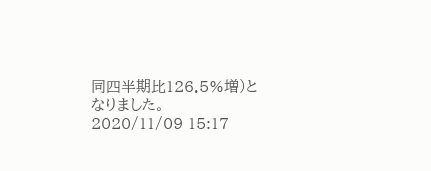同四半期比126.5%増)となりました。
2020/11/09 15:17